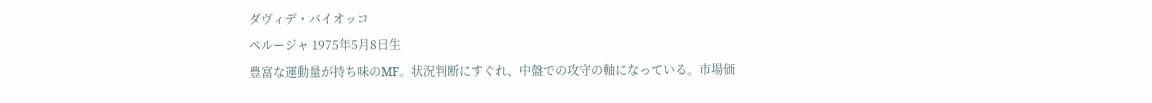ダヴィデ・バイオッコ
ペルージャ 1975年5月8日生
豊富な運動量が持ち味のMF。状況判断にすぐれ、中盤での攻守の軸になっている。市場価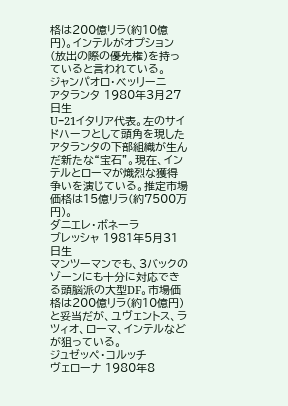格は200億リラ(約10億円)。インテルがオプション(放出の際の優先権)を持っていると言われている。
ジャンパオロ・ベッリーニ
アタランタ 1980年3月27日生
U−21イタリア代表。左のサイドハーフとして頭角を現したアタランタの下部組織が生んだ新たな“宝石”。現在、インテルとローマが熾烈な獲得争いを演じている。推定市場価格は15億リラ(約7500万円)。
ダニエレ・ボネーラ
ブレッシャ 1981年5月31日生
マンツーマンでも、3バックのゾーンにも十分に対応できる頭脳派の大型DF。市場価格は200億リラ(約10億円)と妥当だが、ユヴェントス、ラツィオ、ローマ、インテルなどが狙っている。
ジュゼッペ・コルッチ
ヴェローナ 1980年8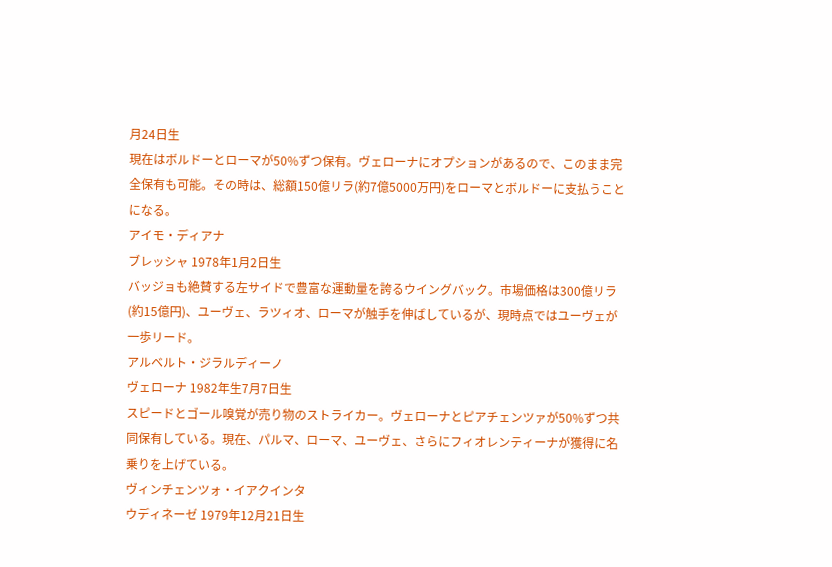月24日生
現在はボルドーとローマが50%ずつ保有。ヴェローナにオプションがあるので、このまま完全保有も可能。その時は、総額150億リラ(約7億5000万円)をローマとボルドーに支払うことになる。
アイモ・ディアナ
ブレッシャ 1978年1月2日生
バッジョも絶賛する左サイドで豊富な運動量を誇るウイングバック。市場価格は300億リラ(約15億円)、ユーヴェ、ラツィオ、ローマが触手を伸ばしているが、現時点ではユーヴェが一歩リード。
アルベルト・ジラルディーノ
ヴェローナ 1982年生7月7日生
スピードとゴール嗅覚が売り物のストライカー。ヴェローナとピアチェンツァが50%ずつ共同保有している。現在、パルマ、ローマ、ユーヴェ、さらにフィオレンティーナが獲得に名乗りを上げている。
ヴィンチェンツォ・イアクインタ
ウディネーゼ 1979年12月21日生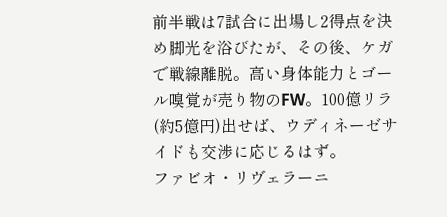前半戦は7試合に出場し2得点を決め脚光を浴びたが、その後、ケガで戦線離脱。高い身体能力とゴール嗅覚が売り物のFW。100億リラ(約5億円)出せば、ウディネーゼサイドも交渉に応じるはず。
ファビオ・リヴェラーニ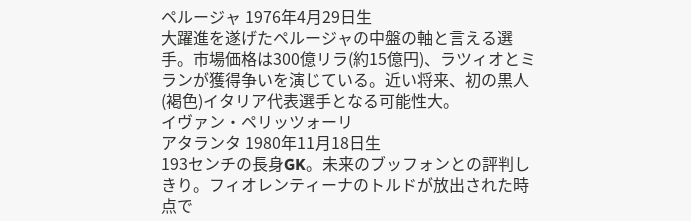ペルージャ 1976年4月29日生
大躍進を遂げたペルージャの中盤の軸と言える選手。市場価格は300億リラ(約15億円)、ラツィオとミランが獲得争いを演じている。近い将来、初の黒人(褐色)イタリア代表選手となる可能性大。
イヴァン・ペリッツォーリ
アタランタ 1980年11月18日生
193センチの長身GK。未来のブッフォンとの評判しきり。フィオレンティーナのトルドが放出された時点で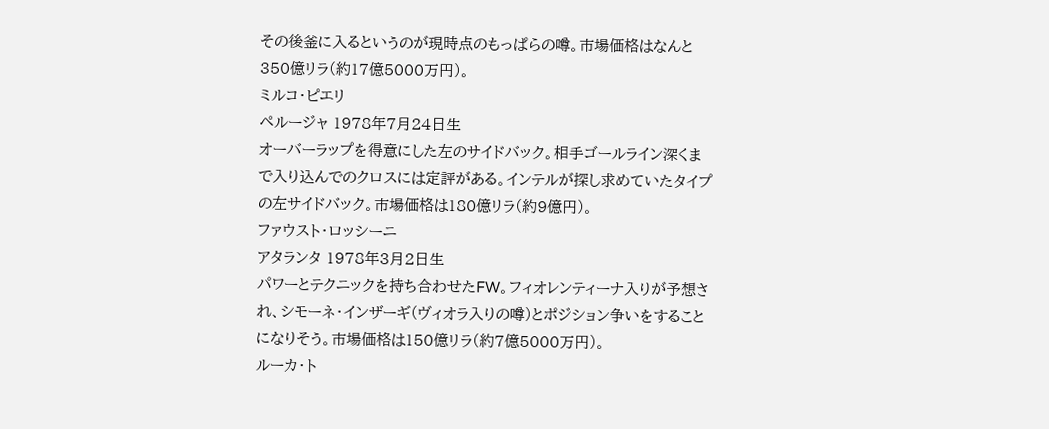その後釜に入るというのが現時点のもっぱらの噂。市場価格はなんと350億リラ(約17億5000万円)。
ミルコ・ピエリ
ペルージャ 1978年7月24日生
オーバーラップを得意にした左のサイドバック。相手ゴールライン深くまで入り込んでのクロスには定評がある。インテルが探し求めていたタイプの左サイドバック。市場価格は180億リラ(約9億円)。
ファウスト・ロッシーニ
アタランタ 1978年3月2日生
パワーとテクニックを持ち合わせたFW。フィオレンティーナ入りが予想され、シモーネ・インザーギ(ヴィオラ入りの噂)とポジション争いをすることになりそう。市場価格は150億リラ(約7億5000万円)。
ルーカ・ト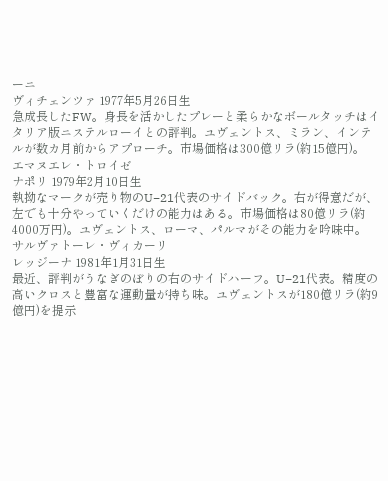ーニ
ヴィチェンツァ 1977年5月26日生
急成長したFW。身長を活かしたプレーと柔らかなボールタッチはイタリア版ニステルローイとの評判。ユヴェントス、ミラン、インテルが数カ月前からアプローチ。市場価格は300億リラ(約15億円)。
エマヌエレ・トロイゼ
ナポリ 1979年2月10日生
執拗なマークが売り物のU−21代表のサイドバック。右が得意だが、左でも十分やっていくだけの能力はある。市場価格は80億リラ(約4000万円)。ユヴェントス、ローマ、パルマがその能力を吟味中。
サルヴァトーレ・ヴィカーリ
レッジーナ 1981年1月31日生
最近、評判がうなぎのぼりの右のサイドハーフ。U−21代表。精度の高いクロスと豊富な運動量が持ち味。ユヴェントスが180億リラ(約9億円)を提示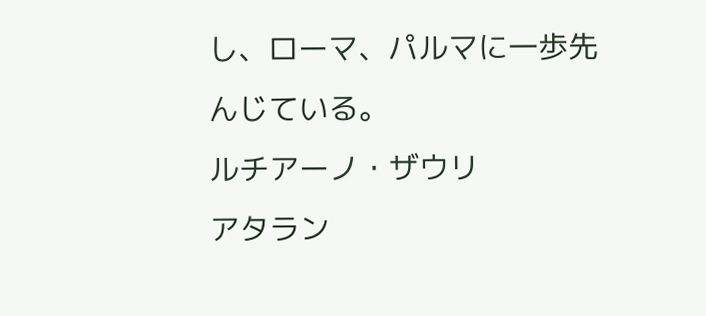し、ローマ、パルマに一歩先んじている。
ルチアーノ・ザウリ
アタラン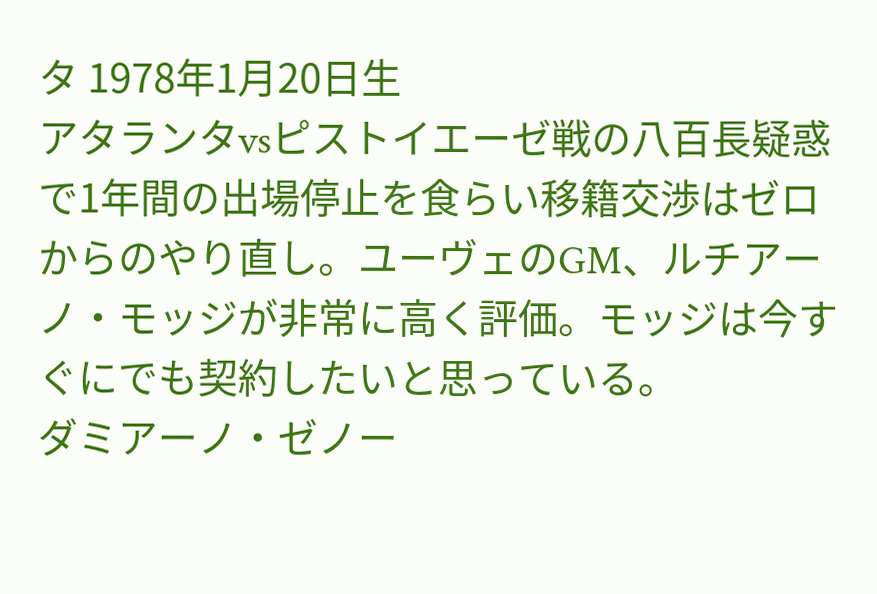タ 1978年1月20日生
アタランタvsピストイエーゼ戦の八百長疑惑で1年間の出場停止を食らい移籍交渉はゼロからのやり直し。ユーヴェのGM、ルチアーノ・モッジが非常に高く評価。モッジは今すぐにでも契約したいと思っている。
ダミアーノ・ゼノー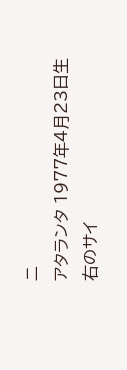ニ
アタランタ 1977年4月23日生
右のサイ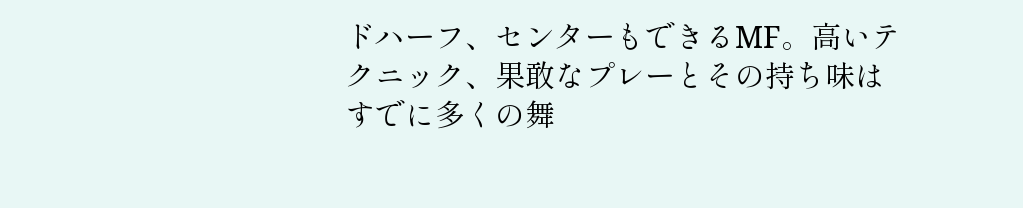ドハーフ、センターもできるMF。高いテクニック、果敢なプレーとその持ち味はすでに多くの舞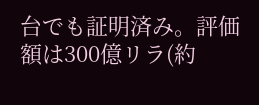台でも証明済み。評価額は300億リラ(約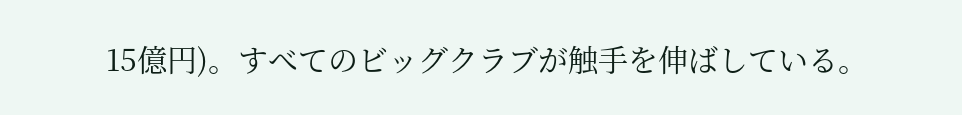15億円)。すべてのビッグクラブが触手を伸ばしている。